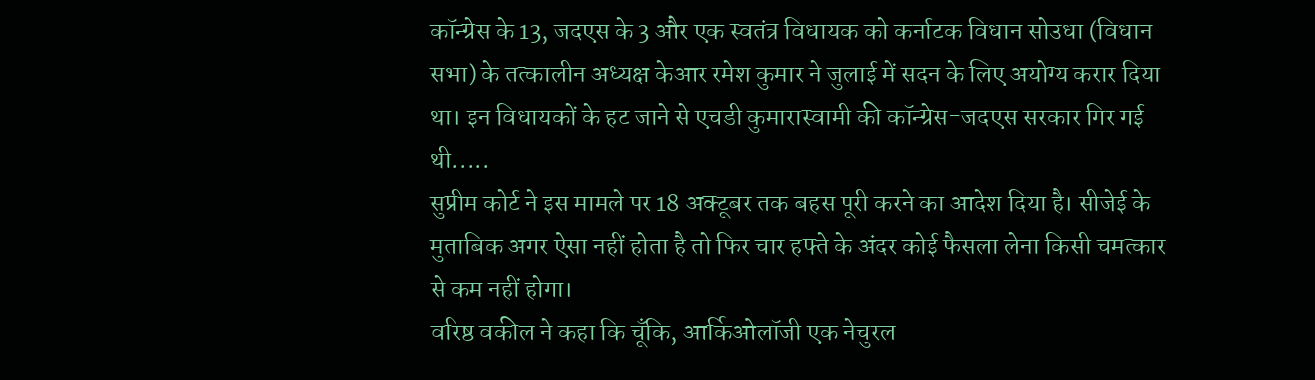कॉन्ग्रेस के 13, जदएस के 3 और एक स्वतंत्र विधायक को कर्नाटक विधान सोउधा (विधान सभा) के तत्कालीन अध्यक्ष केआर रमेश कुमार ने जुलाई में सदन के लिए अयोग्य करार दिया था। इन विधायकों के हट जाने से एचडी कुमारास्वामी की कॉन्ग्रेस-जदएस सरकार गिर गई थी.....
सुप्रीम कोर्ट ने इस मामले पर 18 अक्टूबर तक बहस पूरी करने का आदेश दिया है। सीजेई के मुताबिक अगर ऐसा नहीं होता है तो फिर चार हफ्ते के अंदर कोई फैसला लेना किसी चमत्कार से कम नहीं होगा।
वरिष्ठ वकील ने कहा कि चूँकि, आर्किओलॉजी एक नेचुरल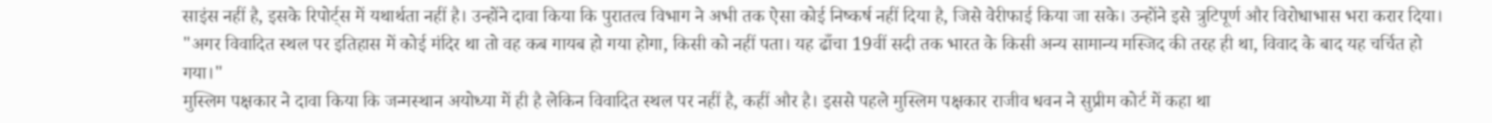साइंस नहीं है, इसके रिपोर्ट्स में यथार्थता नहीं है। उन्होंने दावा किया कि पुरातत्व विभाग ने अभी तक ऐसा कोई निष्कर्ष नहीं दिया है, जिसे वेरीफाई किया जा सके। उन्होंने इसे त्रुटिपूर्ण और विरोधाभास भरा करार दिया।
"अगर विवादित स्थल पर इतिहास में कोई मंदिर था तो वह कब गायब हो गया होगा, किसी को नहीं पता। यह ढाँचा 19वीं सदी तक भारत के किसी अन्य सामान्य मस्जिद की तरह ही था, विवाद के बाद यह चर्चित हो गया।"
मुस्लिम पक्षकार ने दावा किया कि जन्मस्थान अयोध्या में ही है लेकिन विवादित स्थल पर नहीं है, कहीं और है। इससे पहले मुस्लिम पक्षकार राजीव धवन ने सुप्रीम कोर्ट में कहा था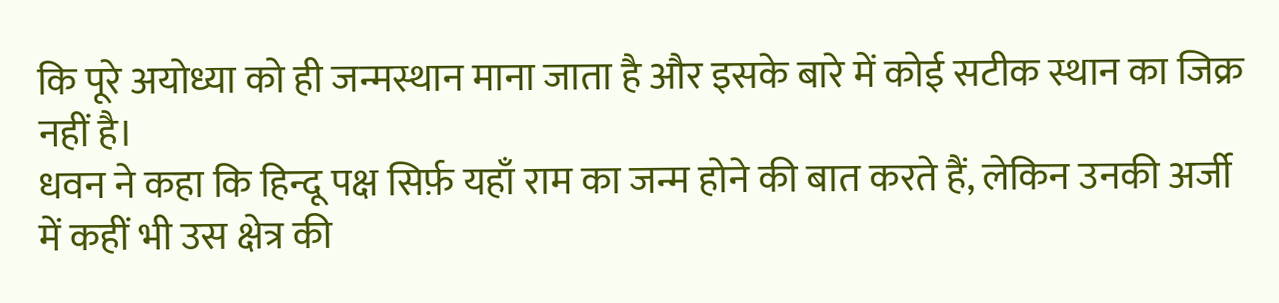कि पूरे अयोध्या को ही जन्मस्थान माना जाता है और इसके बारे में कोई सटीक स्थान का जिक्र नहीं है।
धवन ने कहा कि हिन्दू पक्ष सिर्फ़ यहाँ राम का जन्म होने की बात करते हैं, लेकिन उनकी अर्जी में कहीं भी उस क्षेत्र की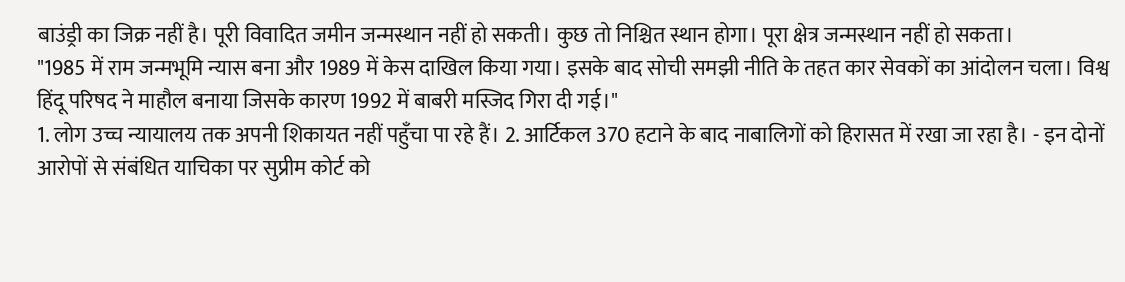बाउंड्री का जिक्र नहीं है। पूरी विवादित जमीन जन्मस्थान नहीं हो सकती। कुछ तो निश्चित स्थान होगा। पूरा क्षेत्र जन्मस्थान नहीं हो सकता।
"1985 में राम जन्मभूमि न्यास बना और 1989 में केस दाखिल किया गया। इसके बाद सोची समझी नीति के तहत कार सेवकों का आंदोलन चला। विश्व हिंदू परिषद ने माहौल बनाया जिसके कारण 1992 में बाबरी मस्जिद गिरा दी गई।"
1. लोग उच्च न्यायालय तक अपनी शिकायत नहीं पहुँचा पा रहे हैं। 2. आर्टिकल 370 हटाने के बाद नाबालिगों को हिरासत में रखा जा रहा है। - इन दोनों आरोपों से संबंधित याचिका पर सुप्रीम कोर्ट को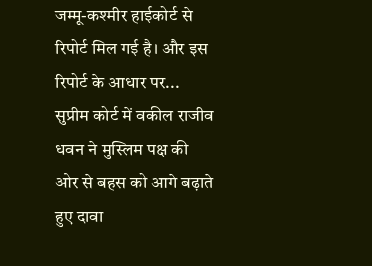जम्मू-कश्मीर हाईकोर्ट से रिपोर्ट मिल गई है। और इस रिपोर्ट के आधार पर...
सुप्रीम कोर्ट में वकील राजीव धवन ने मुस्लिम पक्ष की ओर से बहस को आगे बढ़ाते हुए दावा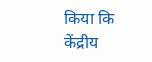किया कि केंद्रीय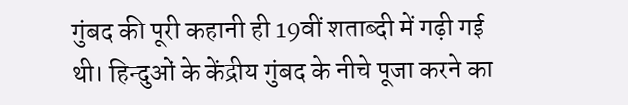गुंबद की पूरी कहानी ही 19वीं शताब्दी में गढ़ी गई थी। हिन्दुओं के केंद्रीय गुंबद के नीचे पूजा करने का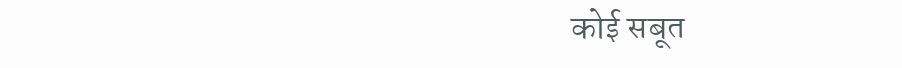कोई सबूत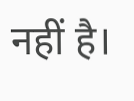नहीं है।